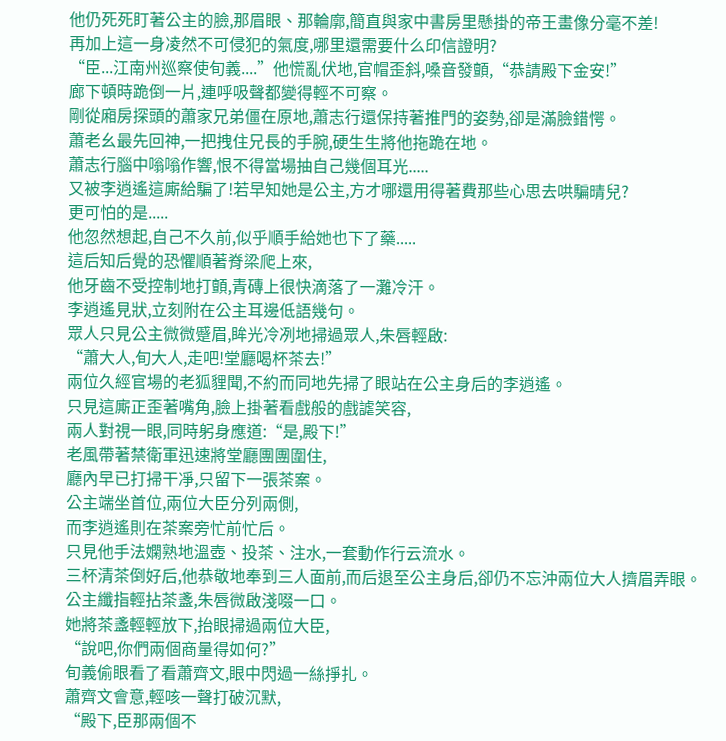他仍死死盯著公主的臉,那眉眼、那輪廓,簡直與家中書房里懸掛的帝王畫像分毫不差!
再加上這一身凌然不可侵犯的氣度,哪里還需要什么印信證明?
“臣...江南州巡察使旬義....”他慌亂伏地,官帽歪斜,嗓音發顫,“恭請殿下金安!”
廊下頓時跪倒一片,連呼吸聲都變得輕不可察。
剛從廂房探頭的蕭家兄弟僵在原地,蕭志行還保持著推門的姿勢,卻是滿臉錯愕。
蕭老幺最先回神,一把拽住兄長的手腕,硬生生將他拖跪在地。
蕭志行腦中嗡嗡作響,恨不得當場抽自己幾個耳光.....
又被李逍遙這廝給騙了!若早知她是公主,方才哪還用得著費那些心思去哄騙晴兒?
更可怕的是.....
他忽然想起,自己不久前,似乎順手給她也下了藥.....
這后知后覺的恐懼順著脊梁爬上來,
他牙齒不受控制地打顫,青磚上很快滴落了一灘冷汗。
李逍遙見狀,立刻附在公主耳邊低語幾句。
眾人只見公主微微蹙眉,眸光冷冽地掃過眾人,朱唇輕啟:
“蕭大人,旬大人,走吧!堂廳喝杯茶去!”
兩位久經官場的老狐貍聞,不約而同地先掃了眼站在公主身后的李逍遙。
只見這廝正歪著嘴角,臉上掛著看戲般的戲謔笑容,
兩人對視一眼,同時躬身應道:“是,殿下!”
老風帶著禁衛軍迅速將堂廳團團圍住,
廳內早已打掃干凈,只留下一張茶案。
公主端坐首位,兩位大臣分列兩側,
而李逍遙則在茶案旁忙前忙后。
只見他手法嫻熟地溫壺、投茶、注水,一套動作行云流水。
三杯清茶倒好后,他恭敬地奉到三人面前,而后退至公主身后,卻仍不忘沖兩位大人擠眉弄眼。
公主纖指輕拈茶盞,朱唇微啟淺啜一口。
她將茶盞輕輕放下,抬眼掃過兩位大臣,
“說吧,你們兩個商量得如何?”
旬義偷眼看了看蕭齊文,眼中閃過一絲掙扎。
蕭齊文會意,輕咳一聲打破沉默,
“殿下,臣那兩個不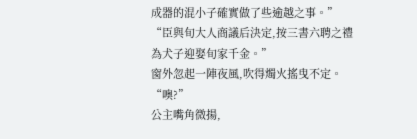成器的混小子確實做了些逾越之事。”
“臣與旬大人商議后決定,按三書六聘之禮為犬子迎娶旬家千金。”
窗外忽起一陣夜風,吹得燭火搖曳不定。
“噢?”
公主嘴角微揚,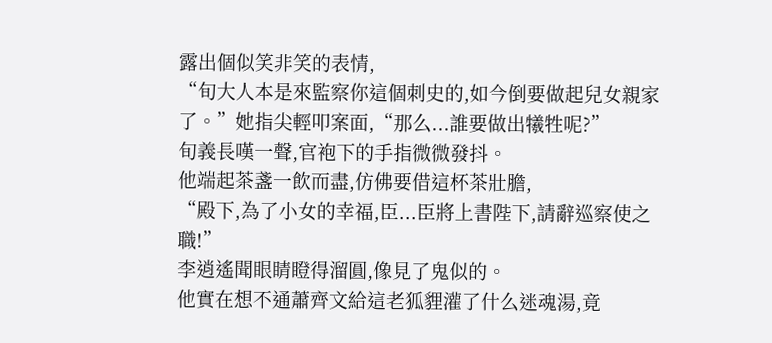露出個似笑非笑的表情,
“旬大人本是來監察你這個刺史的,如今倒要做起兒女親家了。”她指尖輕叩案面,“那么...誰要做出犧牲呢?”
旬義長嘆一聲,官袍下的手指微微發抖。
他端起茶盞一飲而盡,仿佛要借這杯茶壯膽,
“殿下,為了小女的幸福,臣...臣將上書陛下,請辭巡察使之職!”
李逍遙聞眼睛瞪得溜圓,像見了鬼似的。
他實在想不通蕭齊文給這老狐貍灌了什么迷魂湯,竟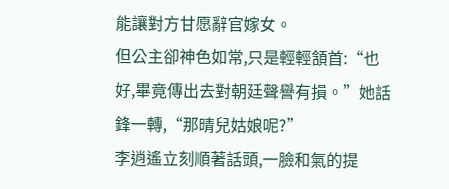能讓對方甘愿辭官嫁女。
但公主卻神色如常,只是輕輕頷首:“也好,畢竟傳出去對朝廷聲譽有損。”她話鋒一轉,“那晴兒姑娘呢?”
李逍遙立刻順著話頭,一臉和氣的提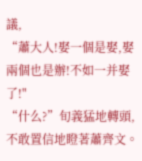議,
“蕭大人!娶一個是娶,娶兩個也是辦!不如一并娶了!"
“什么?”旬義猛地轉頭,不敢置信地瞪著蕭齊文。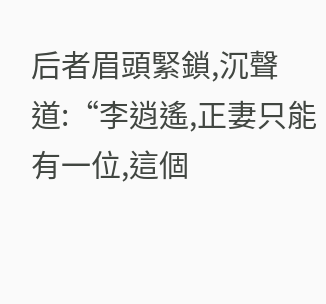后者眉頭緊鎖,沉聲道:“李逍遙,正妻只能有一位,這個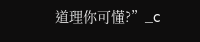道理你可懂?”_c